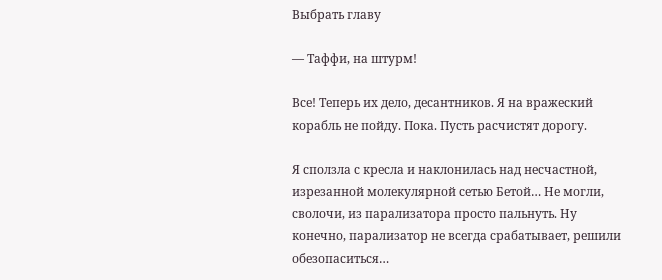Выбрать главу

— Таффи, на штурм!

Все! Теперь их дело, десантников. Я на вражеский корабль не пойду. Пока. Пусть расчистят дорогу.

Я сползла с кресла и наклонилась над несчастной, изрезанной молекулярной сетью Бетой… Не могли, сволочи, из парализатора просто пальнуть. Ну конечно, парализатор не всегда срабатывает, решили обезопаситься…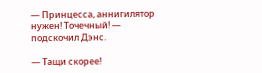— Принцесса, аннигилятор нужен! Точечный! — подскочил Дэнс.

— Тащи скорее!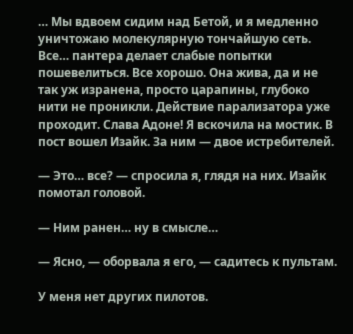… Мы вдвоем сидим над Бетой, и я медленно уничтожаю молекулярную тончайшую сеть. Все… пантера делает слабые попытки пошевелиться. Все хорошо. Она жива, да и не так уж изранена, просто царапины, глубоко нити не проникли. Действие парализатора уже проходит. Слава Адоне! Я вскочила на мостик. В пост вошел Изайк. За ним — двое истребителей.

— Это… все? — спросила я, глядя на них. Изайк помотал головой.

— Ним ранен… ну в смысле…

— Ясно, — оборвала я его, — садитесь к пультам.

У меня нет других пилотов.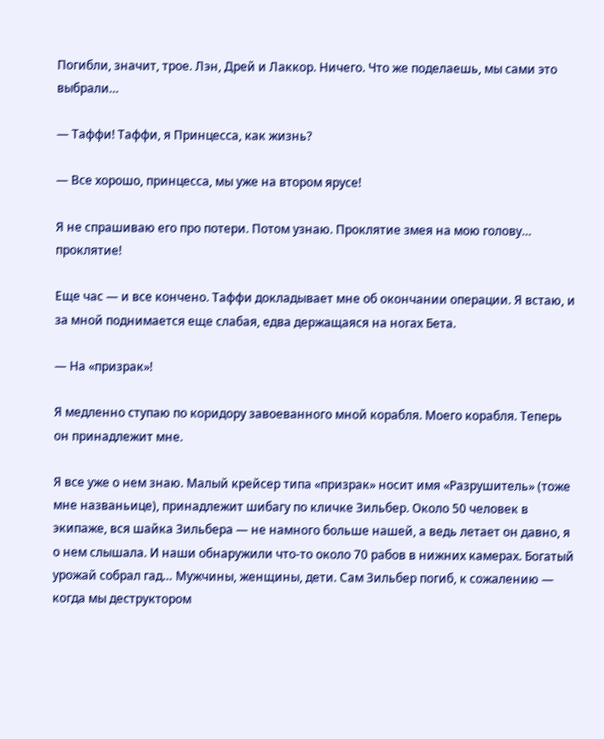Погибли, значит, трое. Лэн, Дрей и Лаккор. Ничего. Что же поделаешь, мы сами это выбрали…

— Таффи! Таффи, я Принцесса, как жизнь?

— Все хорошо, принцесса, мы уже на втором ярусе!

Я не спрашиваю его про потери. Потом узнаю. Проклятие змея на мою голову… проклятие!

Еще час — и все кончено. Таффи докладывает мне об окончании операции. Я встаю, и за мной поднимается еще слабая, едва держащаяся на ногах Бета.

— На «призрак»!

Я медленно ступаю по коридору завоеванного мной корабля. Моего корабля. Теперь он принадлежит мне.

Я все уже о нем знаю. Малый крейсер типа «призрак» носит имя «Разрушитель» (тоже мне названьице), принадлежит шибагу по кличке Зильбер. Около 50 человек в экипаже, вся шайка Зильбера — не намного больше нашей, а ведь летает он давно, я о нем слышала. И наши обнаружили что-то около 70 рабов в нижних камерах. Богатый урожай собрал гад… Мужчины, женщины, дети. Сам Зильбер погиб, к сожалению — когда мы деструктором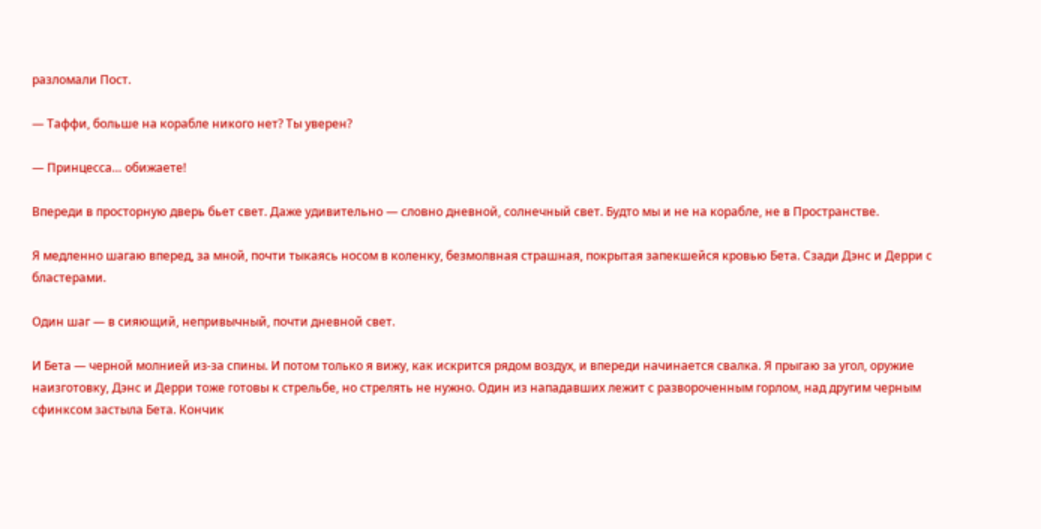разломали Пост.

— Таффи, больше на корабле никого нет? Ты уверен?

— Принцесса… обижаете!

Впереди в просторную дверь бьет свет. Даже удивительно — словно дневной, солнечный свет. Будто мы и не на корабле, не в Пространстве.

Я медленно шагаю вперед, за мной, почти тыкаясь носом в коленку, безмолвная страшная, покрытая запекшейся кровью Бета. Сзади Дэнс и Дерри с бластерами.

Один шаг — в сияющий, непривычный, почти дневной свет.

И Бета — черной молнией из-за спины. И потом только я вижу, как искрится рядом воздух, и впереди начинается свалка. Я прыгаю за угол, оружие наизготовку, Дэнс и Дерри тоже готовы к стрельбе, но стрелять не нужно. Один из нападавших лежит с развороченным горлом, над другим черным сфинксом застыла Бета. Кончик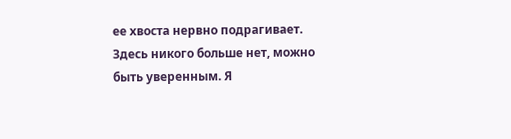ее хвоста нервно подрагивает. Здесь никого больше нет, можно быть уверенным. Я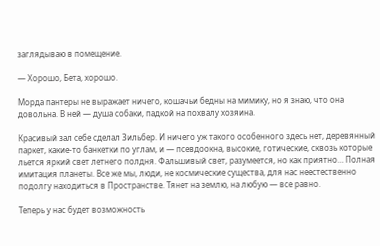заглядываю в помещение.

— Хорошо, Бета, хорошо.

Морда пантеры не выражает ничего, кошачьи бедны на мимику, но я знаю, что она довольна. В ней — душа собаки, падкой на похвалу хозяина.

Красивый зал себе сделал Зильбер. И ничего уж такого особенного здесь нет, деревянный паркет, какие-то банкетки по углам, и — псевдоокна, высокие, готические, сквозь которые льется яркий свет летнего полдня. Фальшивый свет, разумеется, но как приятно… Полная имитация планеты. Все же мы, люди, не космические существа, для нас неестественно подолгу находиться в Пространстве. Тянет на землю, на любую — все равно.

Теперь у нас будет возможность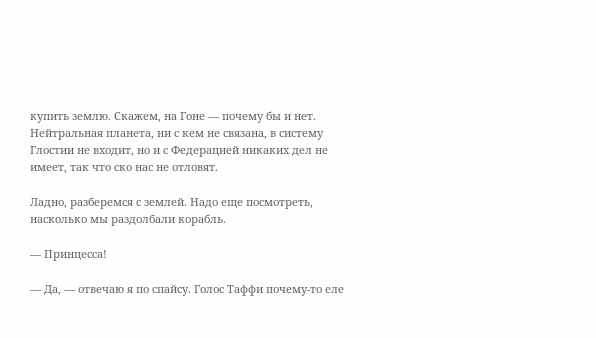купить землю. Скажем, на Гоне — почему бы и нет. Нейтральная планета, ни с кем не связана, в систему Глостии не входит, но и с Федерацией никаких дел не имеет, так что ско нас не отловят.

Ладно, разберемся с землей. Надо еще посмотреть, насколько мы раздолбали корабль.

— Принцесса!

— Да, — отвечаю я по спайсу. Голос Таффи почему-то еле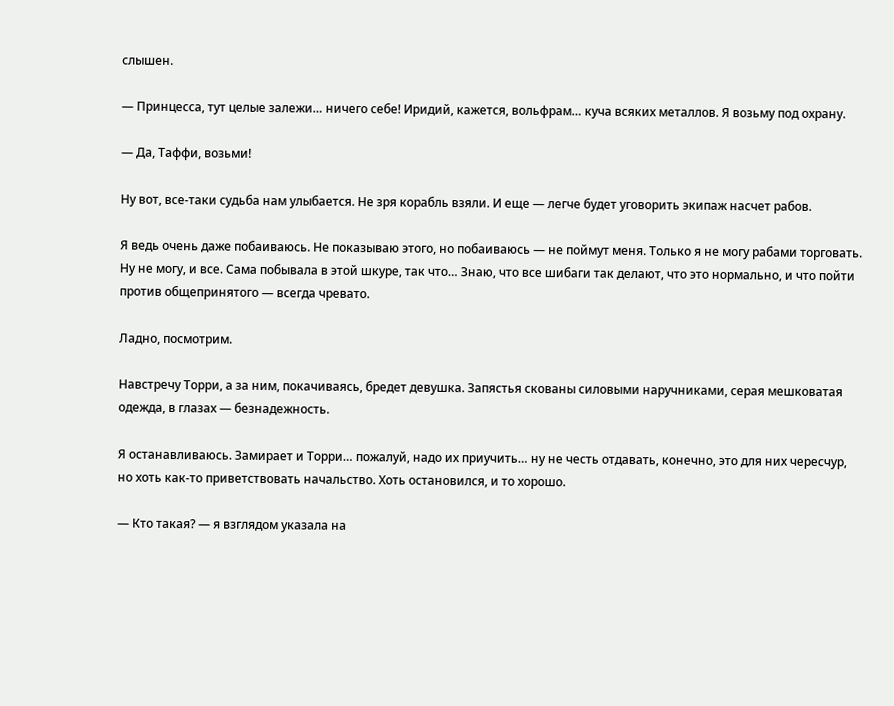слышен.

— Принцесса, тут целые залежи… ничего себе! Иридий, кажется, вольфрам… куча всяких металлов. Я возьму под охрану.

— Да, Таффи, возьми!

Ну вот, все-таки судьба нам улыбается. Не зря корабль взяли. И еще — легче будет уговорить экипаж насчет рабов.

Я ведь очень даже побаиваюсь. Не показываю этого, но побаиваюсь — не поймут меня. Только я не могу рабами торговать. Ну не могу, и все. Сама побывала в этой шкуре, так что… Знаю, что все шибаги так делают, что это нормально, и что пойти против общепринятого — всегда чревато.

Ладно, посмотрим.

Навстречу Торри, а за ним, покачиваясь, бредет девушка. Запястья скованы силовыми наручниками, серая мешковатая одежда, в глазах — безнадежность.

Я останавливаюсь. Замирает и Торри… пожалуй, надо их приучить… ну не честь отдавать, конечно, это для них чересчур, но хоть как-то приветствовать начальство. Хоть остановился, и то хорошо.

— Кто такая? — я взглядом указала на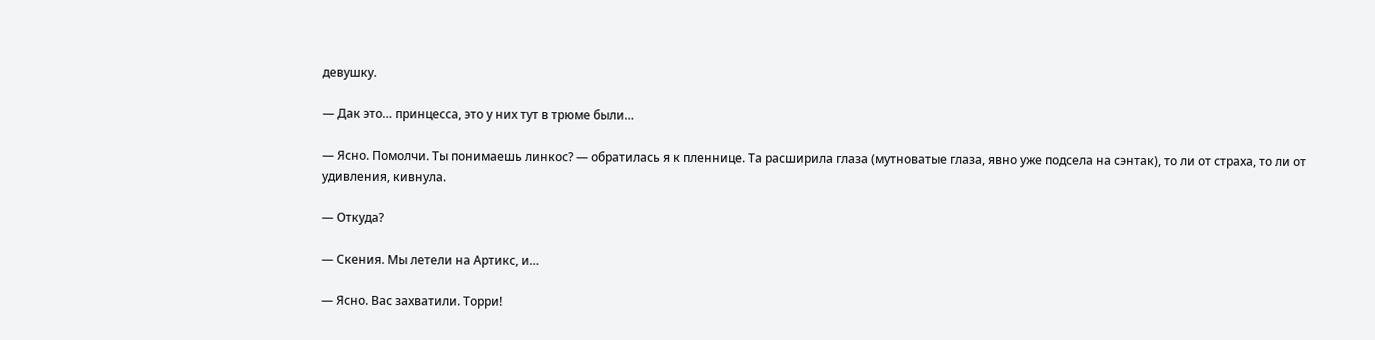девушку.

— Дак это… принцесса, это у них тут в трюме были…

— Ясно. Помолчи. Ты понимаешь линкос? — обратилась я к пленнице. Та расширила глаза (мутноватые глаза, явно уже подсела на сэнтак), то ли от страха, то ли от удивления, кивнула.

— Откуда?

— Скения. Мы летели на Артикс, и…

— Ясно. Вас захватили. Торри!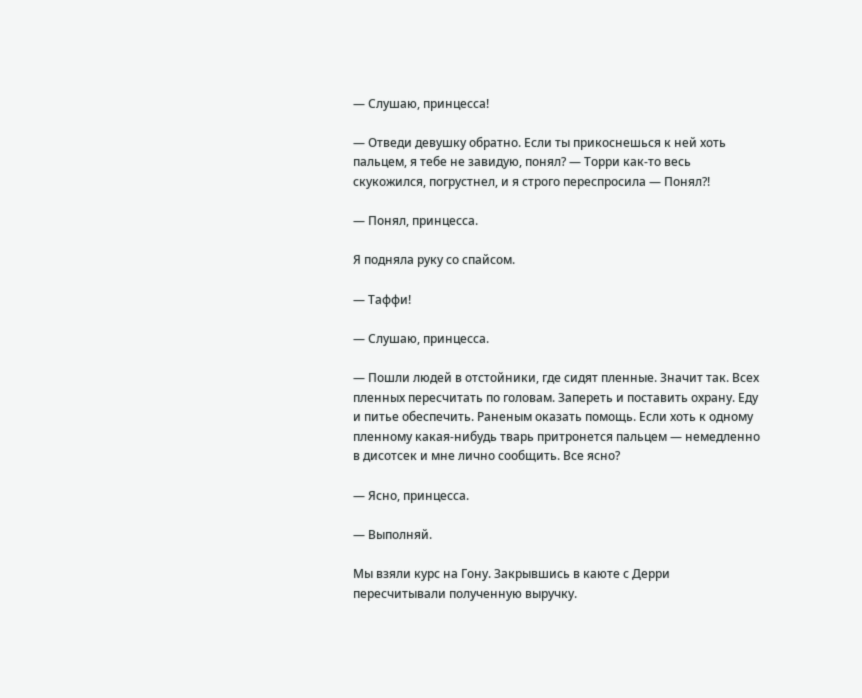— Слушаю, принцесса!

— Отведи девушку обратно. Если ты прикоснешься к ней хоть пальцем, я тебе не завидую, понял? — Торри как-то весь скукожился, погрустнел, и я строго переспросила — Понял?!

— Понял, принцесса.

Я подняла руку со спайсом.

— Таффи!

— Слушаю, принцесса.

— Пошли людей в отстойники, где сидят пленные. Значит так. Всех пленных пересчитать по головам. Запереть и поставить охрану. Еду и питье обеспечить. Раненым оказать помощь. Если хоть к одному пленному какая-нибудь тварь притронется пальцем — немедленно в дисотсек и мне лично сообщить. Все ясно?

— Ясно, принцесса.

— Выполняй.

Мы взяли курс на Гону. Закрывшись в каюте с Дерри пересчитывали полученную выручку.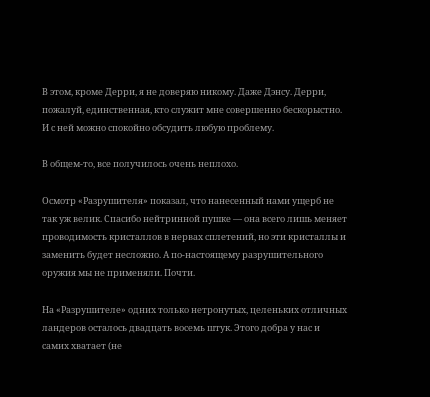В этом, кроме Дерри, я не доверяю никому. Даже Дэнсу. Дерри, пожалуй, единственная, кто служит мне совершенно бескорыстно. И с ней можно спокойно обсудить любую проблему.

В общем-то, все получилось очень неплохо.

Осмотр «Разрушителя» показал, что нанесенный нами ущерб не так уж велик. Спасибо нейтринной пушке — она всего лишь меняет проводимость кристаллов в нервах сплетений, но эти кристаллы и заменить будет несложно. А по-настоящему разрушительного оружия мы не применяли. Почти.

На «Разрушителе» одних только нетронутых, целеньких отличных ландеров осталось двадцать восемь штук. Этого добра у нас и самих хватает (не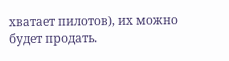хватает пилотов), их можно будет продать.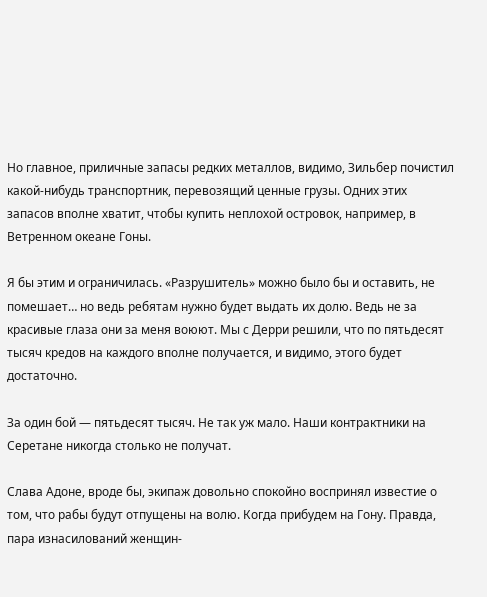Но главное, приличные запасы редких металлов, видимо, Зильбер почистил какой-нибудь транспортник, перевозящий ценные грузы. Одних этих запасов вполне хватит, чтобы купить неплохой островок, например, в Ветренном океане Гоны.

Я бы этим и ограничилась. «Разрушитель» можно было бы и оставить, не помешает… но ведь ребятам нужно будет выдать их долю. Ведь не за красивые глаза они за меня воюют. Мы с Дерри решили, что по пятьдесят тысяч кредов на каждого вполне получается, и видимо, этого будет достаточно.

За один бой — пятьдесят тысяч. Не так уж мало. Наши контрактники на Серетане никогда столько не получат.

Слава Адоне, вроде бы, экипаж довольно спокойно воспринял известие о том, что рабы будут отпущены на волю. Когда прибудем на Гону. Правда, пара изнасилований женщин-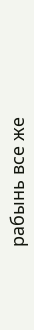рабынь все же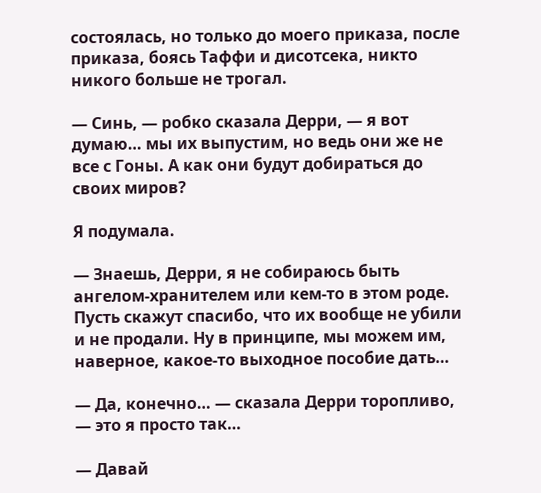состоялась, но только до моего приказа, после приказа, боясь Таффи и дисотсека, никто никого больше не трогал.

— Синь, — робко сказала Дерри, — я вот думаю… мы их выпустим, но ведь они же не все с Гоны. А как они будут добираться до своих миров?

Я подумала.

— Знаешь, Дерри, я не собираюсь быть ангелом-хранителем или кем-то в этом роде. Пусть скажут спасибо, что их вообще не убили и не продали. Ну в принципе, мы можем им, наверное, какое-то выходное пособие дать…

— Да, конечно… — сказала Дерри торопливо, — это я просто так…

— Давай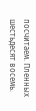посчитаем. Пленных шестьдесят восемь.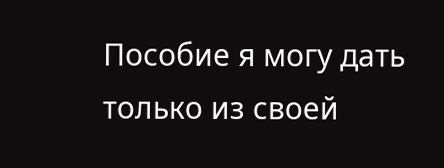Пособие я могу дать только из своей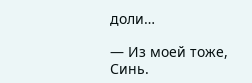доли…

— Из моей тоже, Синь.